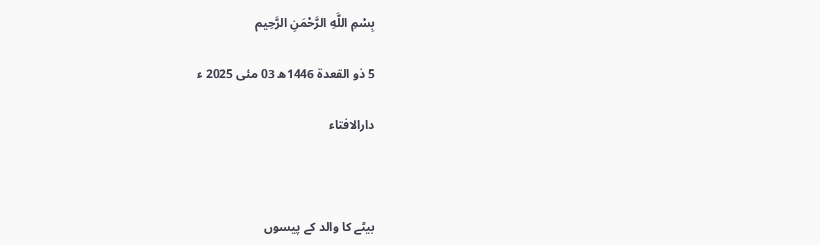بِسْمِ اللَّهِ الرَّحْمَنِ الرَّحِيم

5 ذو القعدة 1446ھ 03 مئی 2025 ء

دارالافتاء



بیٹے کا والد کے پیسوں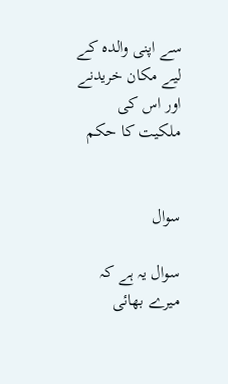سے اپنی والدہ کے لیے مکان خریدنے اور اس کی ملکیت کا حکم


سوال

سوال یہ ہے کہ میرے بھائی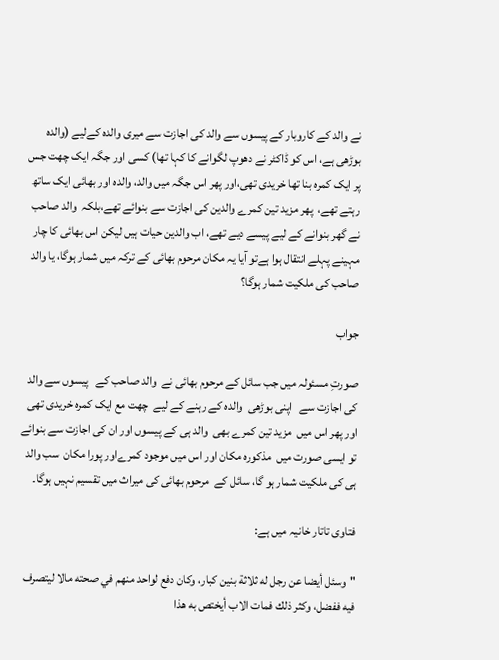نے والد کے کاروبار کے پیسوں سے والد کی اجازت سے میری والدہ کےلیے (والدہ بوڑھی ہے، اس کو ڈاکٹر نے دھوپ لگوانے کا کہا تھا) کسی اور جگہ ایک چھت جس پر ایک کمرہ بنا تھا خریدی تھی،اور پھر اس جگہ میں والد، والدہ اور بھائی ایک ساتھ رہتے تھے،  پھر مزید تین کمرے والدین کی اجازت سے بنوائے تھے،بلکہ  والد صاحب نے گھر بنوانے کے لیے پیسے دیے تھے، اب والدین حیات ہیں لیکن اس بھائی کا چار مہینے پہلے انتقال ہوا ہےتو آیا یہ مکان مرحوم بھائی کے ترکہ میں شمار ہوگا، یا والد صاحب کی ملکیت شمار ہوگا؟

جواب

صورتِ مسئولہ میں جب سائل کے مرحوم بھائی نے  والد صاحب کے   پیسوں سے والد کی اجازت سے   اپنی بوڑھی  والدہ کے رہنے کے لیے  چھت مع ایک کمرہ خریدی تھی اور پھر اس میں  مزید تین کمرے بھی  والد ہی کے پیسوں اور ان کی اجازت سے بنوائے تو ایسی صورت میں  مذکورہ مکان اور اس میں موجود کمرےاور پورا مکان  سب والد ہی کی ملکیت شمار ہو گا، سائل کے  مرحوم بھائی کی میراث میں تقسیم نہیں ہوگا۔

فتاوی تاتار خانیہ میں ہے:

"وسئل أيضا عن رجل له ثلاثة بنين كبار، وكان دفع لواحد منهم في صحته مالا ليتصرف فيه ففضل، وكثر ذلك فمات الاب أيختص به هذا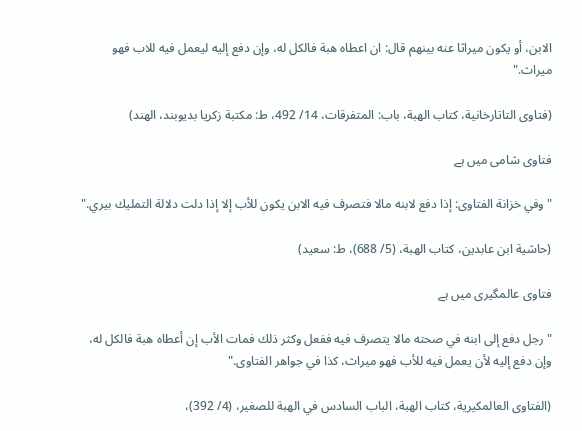الابن، أو يكون ميراثا عنه بينهم قال: ان اعطاه هبة فالكل له، وإن دفع إليه ليعمل فيه للاب فهو ميراث."

(فتاوى التاتارخانية، كتاب الهبة، باب: المتفرقات، 14/ 492، ط: مكتبة زكريا بديوبند، الهند)

فتاوی شامی میں ہے

"وفي ‌خزانة ‌الفتاوى: إذا دفع لابنه مالا فتصرف فيه الابن يكون للأب إلا إذا دلت دلالة التمليك بيري."

(حاشية ابن عابدين، كتاب الهبة، (5/ 688)، ط: سعيد)

فتاوی عالمگیری میں ہے

"رجل ‌دفع إلى ابنه في صحته مالا يتصرف فيه ففعل وكثر ذلك فمات الأب إن أعطاه هبة فالكل له، وإن دفع إليه لأن يعمل فيه للأب فهو ميراث، كذا في جواهر الفتاوى."

(الفتاوى العالمكيرية، كتاب الهبة، الباب السادس في الهبة للصغير، (4/ 392)،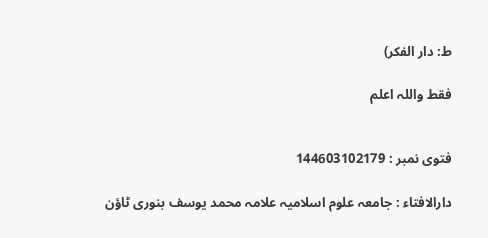ط: دار الفكر)

فقط واللہ اعلم


فتوی نمبر : 144603102179

دارالافتاء : جامعہ علوم اسلامیہ علامہ محمد یوسف بنوری ٹاؤن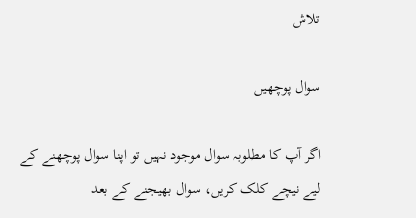تلاش

سوال پوچھیں

اگر آپ کا مطلوبہ سوال موجود نہیں تو اپنا سوال پوچھنے کے لیے نیچے کلک کریں، سوال بھیجنے کے بعد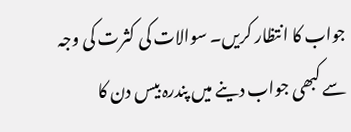جواب کا انتظار کریں۔ سوالات کی کثرت کی وجہ سے کبھی جواب دینے میں پندرہ بیس دن کا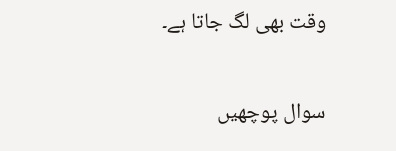وقت بھی لگ جاتا ہے۔

سوال پوچھیں